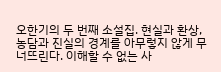오한기의 두 번째 소설집. 현실과 환상, 농담과 진실의 경계를 아무렇지 않게 무너뜨린다. 이해할 수 없는 사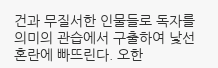건과 무질서한 인물들로 독자를 의미의 관습에서 구출하여 낯선 혼란에 빠뜨린다. 오한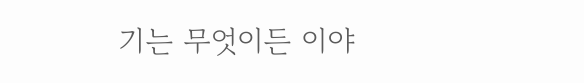기는 무엇이든 이야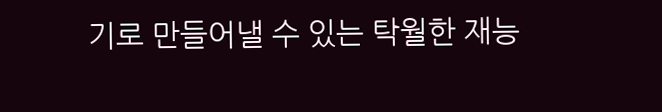기로 만들어낼 수 있는 탁월한 재능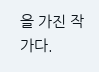을 가진 작가다.